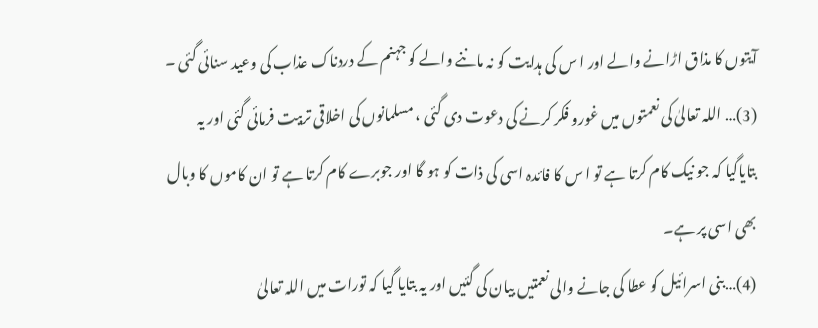آیتوں کا مذاق اڑانے والے اور ا س کی ہدایت کو نہ ماننے والے کو جہنم کے دردناک عذاب کی وعید سنائی گئی ۔
(3)… اللہ تعالیٰ کی نعمتوں میں غورو فکر کرنے کی دعوت دی گئی ، مسلمانوں کی اخلاقی تربیت فرمائی گئی اور یہ بتایاگیا کہ جو نیک کام کرتا ہے تو ا س کا فائدہ اسی کی ذات کو ہو گا اور جوبرے کام کرتا ہے تو ان کاموں کا وبال بھی اسی پر ہے۔
(4)…بنی اسرائیل کو عطا کی جانے والی نعمتیں بیان کی گئیں اور یہ بتایا گیا کہ تورات میں اللہ تعالیٰ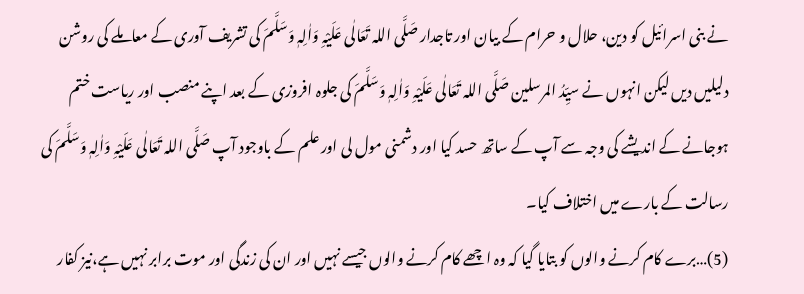نے بنی اسرائیل کو دین، حلال و حرام کے بیان اور تاجدار صَلَّی اللہ تَعَالٰی عَلَیْہِ وَاٰلِہٖ وَسَلَّمَ کی تشریف آوری کے معاملے کی روشن دلیلیں دیں لیکن انہوں نے سیِّدُ المرسلین صَلَّی اللہ تَعَالٰی عَلَیْہِ وَاٰلِہٖ وَسَلَّمَ کی جلوہ افروزی کے بعد اپنے منصب اور ریاست ختم ہوجانے کے اندیشے کی وجہ سے آپ کے ساتھ حسد کیا اور دشمنی مول لی اور علم کے باوجود آپ صَلَّی اللہ تَعَالٰی عَلَیْہِ وَاٰلِہٖ وَسَلَّمَ کی رسالت کے بارے میں اختلاف کیا۔
(5)…برے کام کرنے والوں کو بتایا گیا کہ وہ اچھے کام کرنے والوں جیسے نہیں اور ان کی زندگی اور موت برابر نہیں ہے،نیز کفار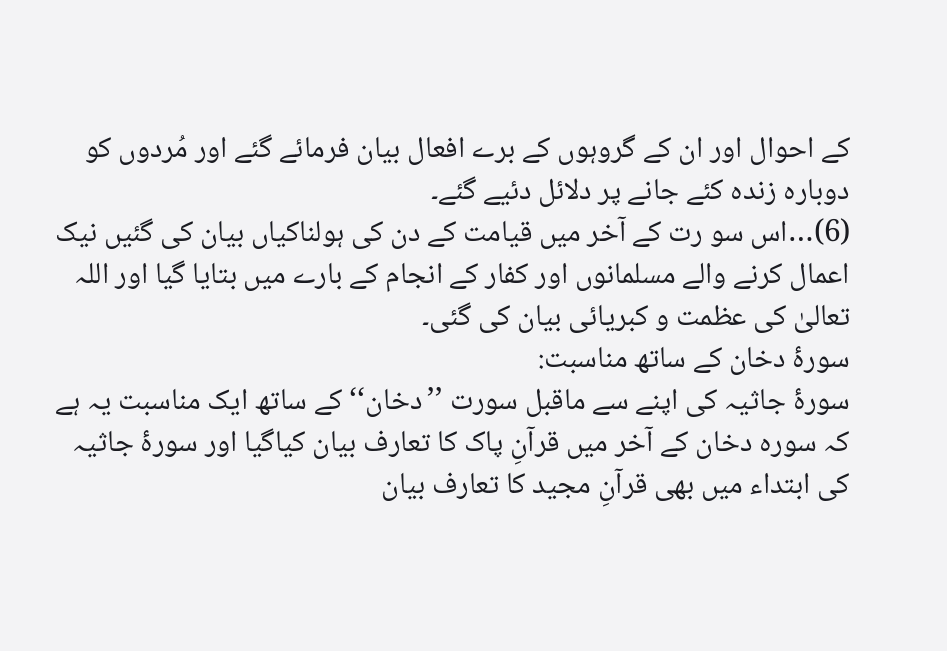کے احوال اور ان کے گروہوں کے برے افعال بیان فرمائے گئے اور مُردوں کو دوبارہ زندہ کئے جانے پر دلائل دئیے گئے۔
(6)…اس سو رت کے آخر میں قیامت کے دن کی ہولناکیاں بیان کی گئیں نیک اعمال کرنے والے مسلمانوں اور کفار کے انجام کے بارے میں بتایا گیا اور اللہ تعالیٰ کی عظمت و کبریائی بیان کی گئی۔
سورۂ دخان کے ساتھ مناسبت:
سورۂ جاثیہ کی اپنے سے ماقبل سورت ’’دخان‘‘ کے ساتھ ایک مناسبت یہ ہے کہ سورہ دخان کے آخر میں قرآنِ پاک کا تعارف بیان کیاگیا اور سورۂ جاثیہ کی ابتداء میں بھی قرآنِ مجید کا تعارف بیان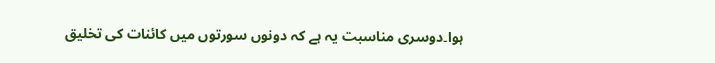ہوا۔دوسری مناسبت یہ ہے کہ دونوں سورتوں میں کائنات کی تخلیق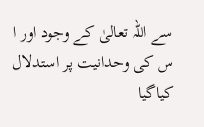سے اللہ تعالیٰ کے وجود اور ا س کی وحدانیت پر استدلال کیاگیا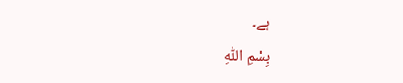ہے۔
بِسْمِ اللّٰهِ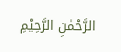الرَّحْمٰنِ الرَّحِیْمِ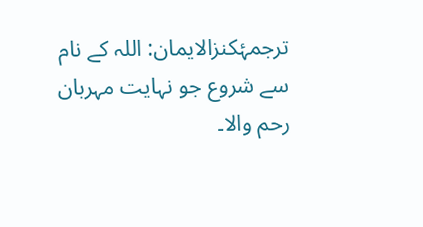ترجمۂکنزالایمان: اللہ کے نام سے شروع جو نہایت مہربان رحم والا۔